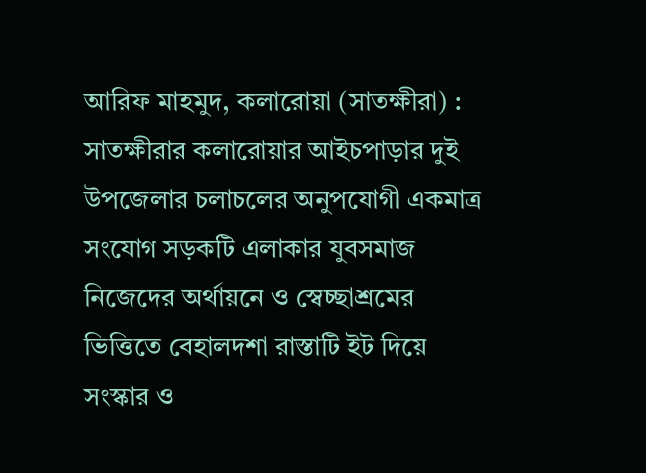আরিফ মাহমুদ, কলারোয়া (সাতক্ষীরা) : সাতক্ষীরার কলারোয়ার আইচপাড়ার দুই উপজেলার চলাচলের অনুপযোগী একমাত্র সংযোগ সড়কটি এলাকার যুবসমাজ নিজেদের অর্থায়নে ও স্বেচ্ছাশ্রমের ভিত্তিতে বেহালদশা রাস্তাটি ইট দিয়ে সংস্কার ও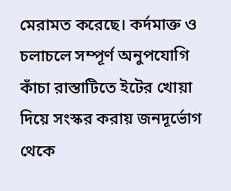মেরামত করেছে। কর্দমাক্ত ও চলাচলে সম্পূর্ণ অনুপযোগি কাঁচা রাস্তাটিতে ইটের খোয়া দিয়ে সংস্কর করায় জনদূর্ভোগ থেকে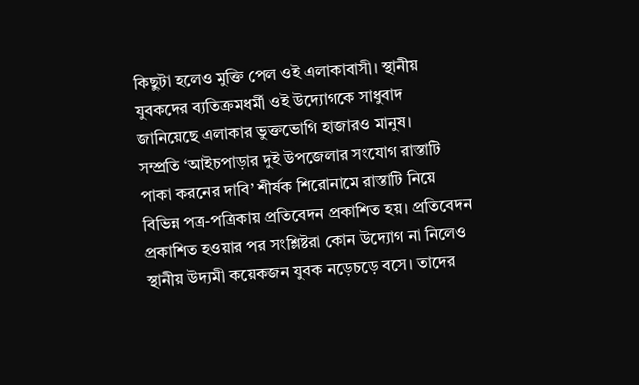কিছুটা হলেও মুক্তি পেল ওই এলাকাবাসী। স্থানীয় যুবকদের ব্যতিক্রমধর্মী ওই উদ্যোগকে সাধুবাদ জানিয়েছে এলাকার ভুক্তভোগি হাজারও মানুষ।
সম্প্রতি ‘আইচপাড়ার দুই উপজেলার সংযোগ রাস্তাটি পাকা করনের দাবি’ শীর্ষক শিরোনামে রাস্তাটি নিয়ে বিভিন্ন পত্র-পত্রিকায় প্রতিবেদন প্রকাশিত হয়। প্রতিবেদন প্রকাশিত হওয়ার পর সংশ্লিষ্টরা কোন উদ্যোগ না নিলেও স্থানীয় উদ্যমী কয়েকজন যুবক নড়েচড়ে বসে। তাদের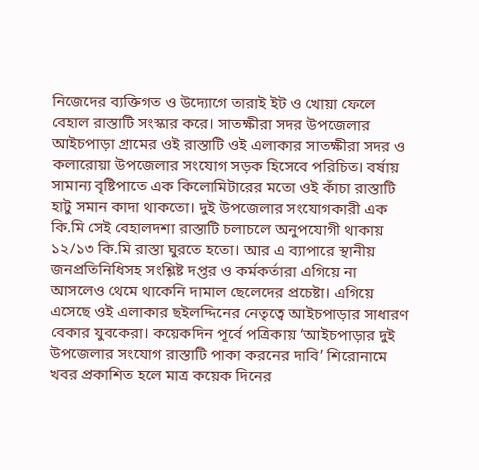নিজেদের ব্যক্তিগত ও উদ্যোগে তারাই ইট ও খোয়া ফেলে বেহাল রাস্তাটি সংস্কার করে। সাতক্ষীরা সদর উপজেলার আইচপাড়া গ্রামের ওই রাস্তাটি ওই এলাকার সাতক্ষীরা সদর ও কলারোয়া উপজেলার সংযোগ সড়ক হিসেবে পরিচিত। বর্ষায় সামান্য বৃষ্টিপাতে এক কিলোমিটারের মতো ওই কাঁচা রাস্তাটি হাটু সমান কাদা থাকতো। দুই উপজেলার সংযোগকারী এক কি.মি সেই বেহালদশা রাস্তাটি চলাচলে অনুপযোগী থাকায় ১২/১৩ কি.মি রাস্তা ঘুরতে হতো। আর এ ব্যাপারে স্থানীয় জনপ্রতিনিধিসহ সংশ্লিষ্ট দপ্তর ও কর্মকর্তারা এগিয়ে না আসলেও থেমে থাকেনি দামাল ছেলেদের প্রচেষ্টা। এগিয়ে এসেছে ওই এলাকার ছইলদ্দিনের নেতৃত্বে আইচপাড়ার সাধারণ বেকার যুবকেরা। কয়েকদিন পূর্বে পত্রিকায় ‘আইচপাড়ার দুই উপজেলার সংযোগ রাস্তাটি পাকা করনের দাবি’ শিরোনামে খবর প্রকাশিত হলে মাত্র কয়েক দিনের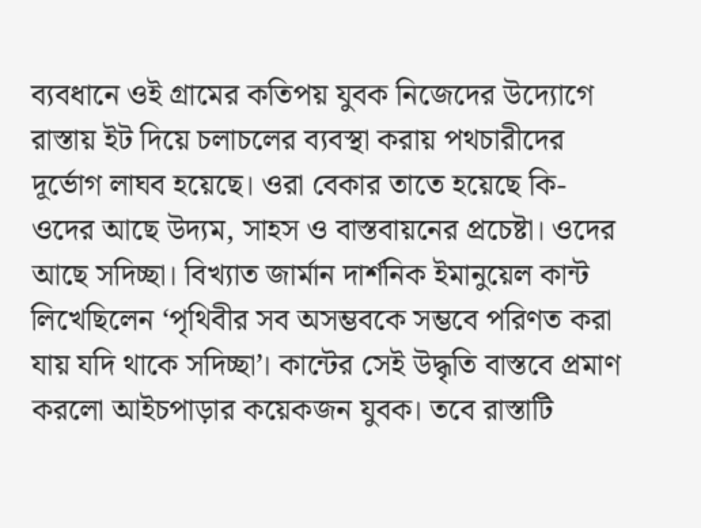ব্যবধানে ওই গ্রামের কতিপয় যুবক নিজেদের উদ্যোগে রাস্তায় ইট দিয়ে চলাচলের ব্যবস্থা করায় পথচারীদের দূর্ভোগ লাঘব হয়েছে। ওরা বেকার তাতে হয়েছে কি- ওদের আছে উদ্যম, সাহস ও বাস্তবায়নের প্রচেষ্টা। ওদের আছে সদিচ্ছা। বিখ্যাত জার্মান দার্শনিক ইমানুয়েল কান্ট লিখেছিলেন ‘পৃথিবীর সব অসম্ভবকে সম্ভবে পরিণত করা যায় যদি থাকে সদিচ্ছা’। কান্টের সেই উদ্ধৃতি বাস্তবে প্রমাণ করলো আইচপাড়ার কয়েকজন যুবক। তবে রাস্তাটি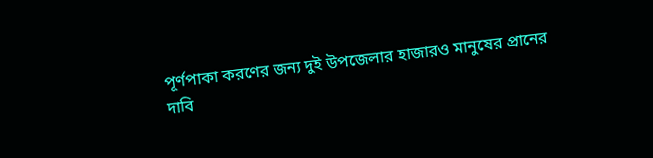পূর্ণপাকা করণের জন্য দুই উপজেলার হাজারও মানুষের প্রানের দাবি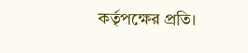কর্তৃপক্ষের প্রতি।